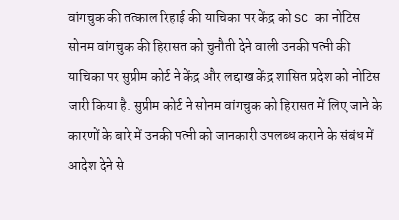वांगचुक की तत्काल रिहाई की याचिका पर केंद्र को SC का नोटिस
सोनम वांगचुक की हिरासत को चुनौती देने वाली उनकी पत्नी की याचिका पर सुप्रीम कोर्ट ने केंद्र और लद्दाख केंद्र शासित प्रदेश को नोटिस जारी किया है. सुप्रीम कोर्ट ने सोनम वांगचुक को हिरासत में लिए जाने के कारणों के बारे में उनकी पत्नी को जानकारी उपलब्ध कराने के संबंध में आदेश देने से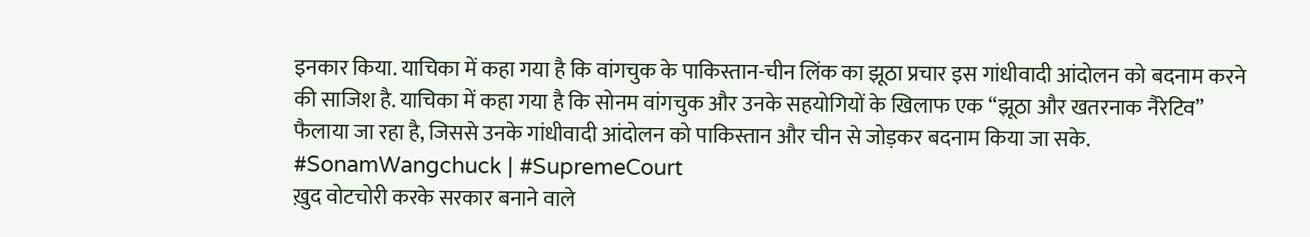इनकार किया. याचिका में कहा गया है कि वांगचुक के पाकिस्तान-चीन लिंक का झूठा प्रचार इस गांधीवादी आंदोलन को बदनाम करने की साजिश है. याचिका में कहा गया है कि सोनम वांगचुक और उनके सहयोगियों के खिलाफ एक “झूठा और खतरनाक नैरेटिव” फैलाया जा रहा है, जिससे उनके गांधीवादी आंदोलन को पाकिस्तान और चीन से जोड़कर बदनाम किया जा सके.
#SonamWangchuck | #SupremeCourt
ख़ुद वोटचोरी करके सरकार बनाने वाले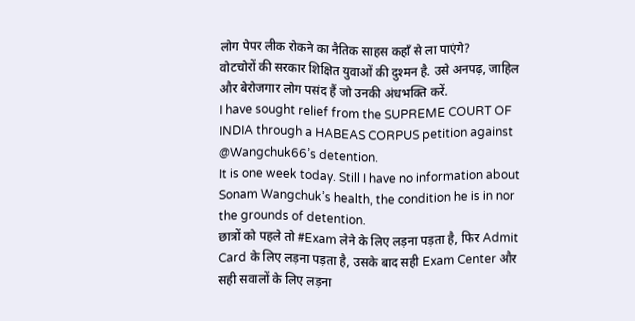लोग पेपर लीक रोकने का नैतिक साहस कहाँ से ला पाएंगे?
वोटचोरों की सरकार शिक्षित युवाओं की दुश्मन है. उसे अनपढ़, जाहिल और बेरोजगार लोग पसंद हैं जो उनकी अंधभक्ति करें.
I have sought relief from the SUPREME COURT OF INDIA through a HABEAS CORPUS petition against @Wangchuk66’s detention.
It is one week today. Still I have no information about Sonam Wangchuk’s health, the condition he is in nor the grounds of detention.
छात्रों को पहले तो #Exam लेने के लिए लड़ना पड़ता है, फिर Admit Card के लिए लड़ना पड़ता है, उसके बाद सही Exam Center और सही सवालों के लिए लड़ना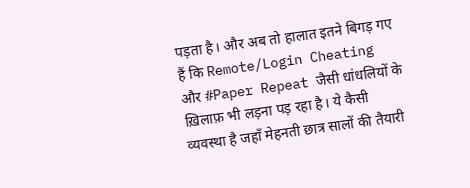पड़ता है। और अब तो हालात इतने बिगड़ गए हैं कि Remote/Login Cheating और #Paper Repeat जैसी धांधलियों के ख़िलाफ़ भी लड़ना पड़ रहा है। ये कैसी व्यवस्था है जहाँ मेहनती छात्र सालों की तैयारी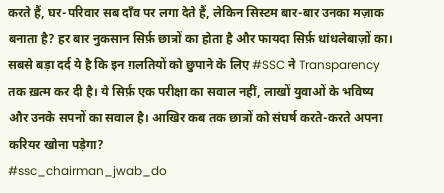करते हैं, घर-परिवार सब दाँव पर लगा देते हैं, लेकिन सिस्टम बार-बार उनका मज़ाक बनाता है? हर बार नुकसान सिर्फ़ छात्रों का होता है और फायदा सिर्फ़ धांधलेबाज़ों का। सबसे बड़ा दर्द ये है कि इन ग़लतियों को छुपाने के लिए #SSC ने Transparency तक ख़त्म कर दी है। ये सिर्फ़ एक परीक्षा का सवाल नहीं, लाखों युवाओं के भविष्य और उनके सपनों का सवाल है। आखिर कब तक छात्रों को संघर्ष करते-करते अपना करियर खोना पड़ेगा?
#ssc_chairman_jwab_do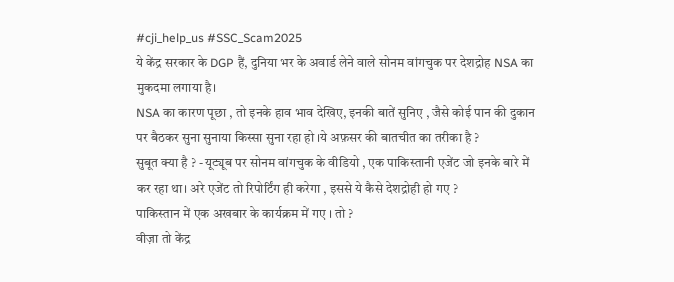#cji_help_us #SSC_Scam2025
ये केंद्र सरकार के DGP हैं, दुनिया भर के अवार्ड लेने वाले सोनम वांगचुक पर देशद्रोह NSA का मुकदमा लगाया है।
NSA का कारण पूछा , तो इनके हाव भाव देखिए, इनकी बातें सुनिए , जैसे कोई पान की दुकान पर बैठकर सुना सुनाया किस्सा सुना रहा हो ।ये अफ़सर की बातचीत का तरीका है ?
सुबूत क्या है ? - यूट्यूब पर सोनम वांगचुक के वीडियो , एक पाकिस्तानी एजेंट जो इनके बारे में कर रहा था। अरे एजेंट तो रिपोर्टिंग ही करेगा , इससे ये कैसे देशद्रोही हो गए ?
पाकिस्तान में एक अखबार के कार्यक्रम में गए । तो ?
वीज़ा तो केंद्र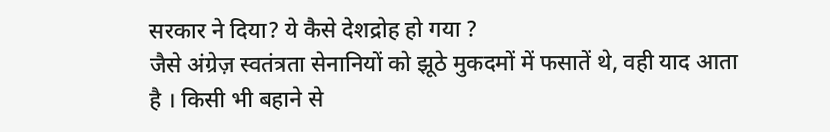सरकार ने दिया? ये कैसे देशद्रोह हो गया ?
जैसे अंग्रेज़ स्वतंत्रता सेनानियों को झूठे मुकदमों में फसातें थे, वही याद आता है । किसी भी बहाने से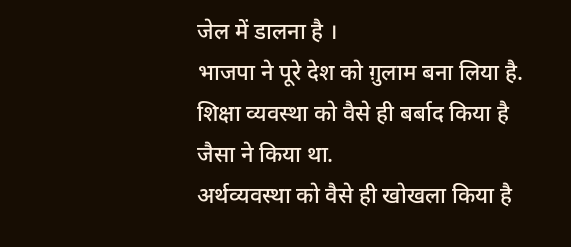जेल में डालना है ।
भाजपा ने पूरे देश को ग़ुलाम बना लिया है.
शिक्षा व्यवस्था को वैसे ही बर्बाद किया है जैसा ने किया था.
अर्थव्यवस्था को वैसे ही खोखला किया है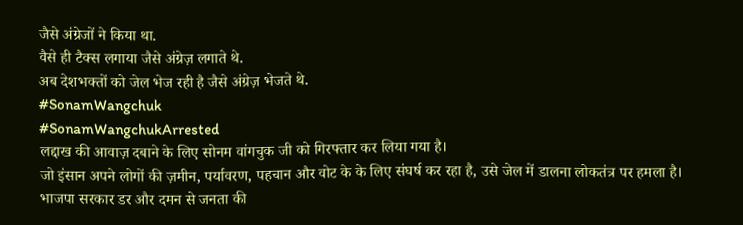जैसे अंग्रेजों ने किया था.
वैसे ही टैक्स लगाया जैसे अंग्रेज़ लगाते थे.
अब देशभक्तों को जेल भेज रही है जैसे अंग्रेज़ भेजते थे.
#SonamWangchuk
#SonamWangchukArrested
लद्दाख की आवाज़ दबाने के लिए सोनम वांगचुक जी को गिरफ्तार कर लिया गया है।
जो इंसान अपने लोगों की ज़मीन, पर्यावरण, पहचान और वोट के के लिए संघर्ष कर रहा है, उसे जेल में डालना लोकतंत्र पर हमला है।
भाजपा सरकार डर और दमन से जनता की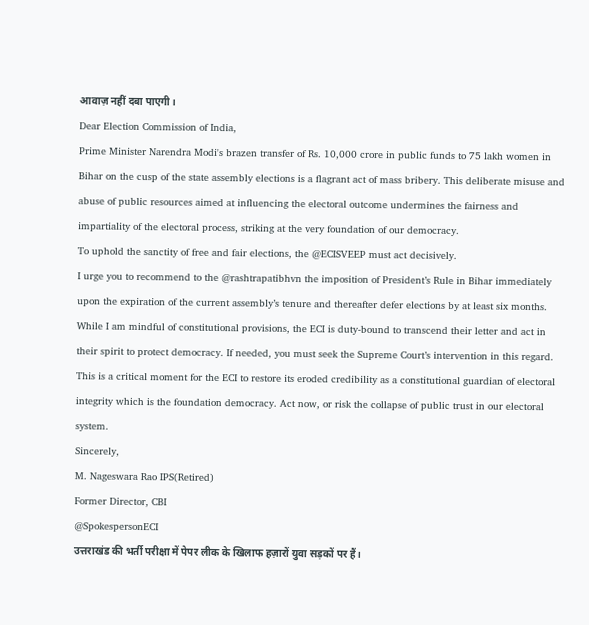आवाज़ नहीं दबा पाएगी।
Dear Election Commission of India,
Prime Minister Narendra Modi's brazen transfer of Rs. 10,000 crore in public funds to 75 lakh women in Bihar on the cusp of the state assembly elections is a flagrant act of mass bribery. This deliberate misuse and abuse of public resources aimed at influencing the electoral outcome undermines the fairness and impartiality of the electoral process, striking at the very foundation of our democracy.
To uphold the sanctity of free and fair elections, the @ECISVEEP must act decisively.
I urge you to recommend to the @rashtrapatibhvn the imposition of President’s Rule in Bihar immediately upon the expiration of the current assembly’s tenure and thereafter defer elections by at least six months.
While I am mindful of constitutional provisions, the ECI is duty-bound to transcend their letter and act in their spirit to protect democracy. If needed, you must seek the Supreme Court’s intervention in this regard.
This is a critical moment for the ECI to restore its eroded credibility as a constitutional guardian of electoral integrity which is the foundation democracy. Act now, or risk the collapse of public trust in our electoral system.
Sincerely,
M. Nageswara Rao IPS(Retired)
Former Director, CBI
@SpokespersonECI
उत्तराखंड की भर्ती परीक्षा में पेपर लीक के खिलाफ हज़ारों युवा सड़कों पर हैं।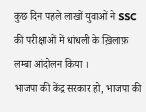कुछ दिन पहले लाखों युवाओं ने SSC की परीक्षाओं में धांधली के ख़िलाफ़ लम्बा आंदोलन किया ।
भाजपा की केंद्र सरकार हो, भाजपा की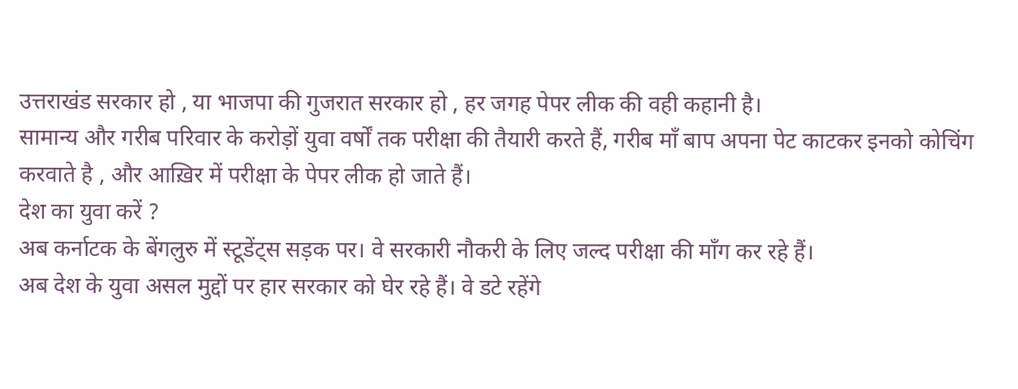उत्तराखंड सरकार हो , या भाजपा की गुजरात सरकार हो , हर जगह पेपर लीक की वही कहानी है।
सामान्य और गरीब परिवार के करोड़ों युवा वर्षों तक परीक्षा की तैयारी करते हैं, गरीब माँ बाप अपना पेट काटकर इनको कोचिंग करवाते है , और आख़िर में परीक्षा के पेपर लीक हो जाते हैं।
देश का युवा करें ?
अब कर्नाटक के बेंगलुरु में स्टूडेंट्स सड़क पर। वे सरकारी नौकरी के लिए जल्द परीक्षा की माँग कर रहे हैं।
अब देश के युवा असल मुद्दों पर हार सरकार को घेर रहे हैं। वे डटे रहेंगे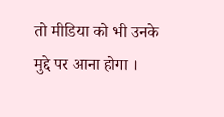तो मीडिया को भी उनके मुद्दे पर आना होगा ।